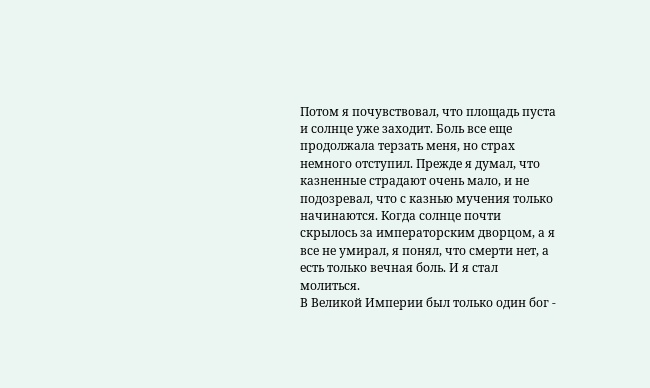Потом я почувствовал, что площадь пуста и солнце уже заходит. Боль все еще продолжала терзать меня, но страх немного отступил. Прежде я думал, что казненные страдают очень мало, и не подозревал, что с казнью мучения только начинаются. Когда солнце почти скрылось за императорским дворцом, а я все не умирал, я понял, что смерти нет, а есть только вечная боль. И я стал молиться.
В Великой Империи был только один бог -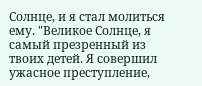Солнце, и я стал молиться ему. "Великое Солнце, я самый презренный из твоих детей. Я совершил ужасное преступление,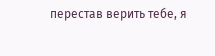перестав верить тебе, я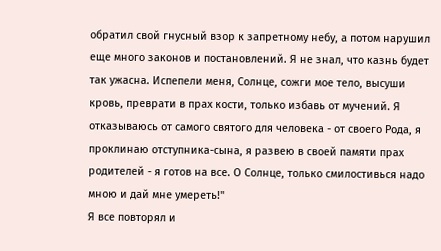обратил свой гнусный взор к запретному небу, а потом нарушил еще много законов и постановлений. Я не знал, что казнь будет так ужасна. Испепели меня, Солнце, сожги мое тело, высуши кровь, преврати в прах кости, только избавь от мучений. Я отказываюсь от самого святого для человека - от своего Рода, я проклинаю отступника-сына, я развею в своей памяти прах родителей - я готов на все. О Солнце, только смилостивься надо мною и дай мне умереть!"
Я все повторял и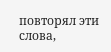повторял эти слова,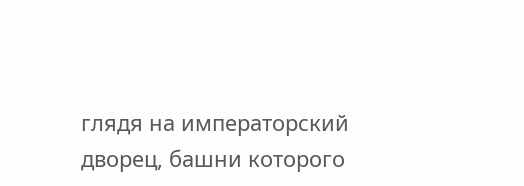глядя на императорский дворец, башни которого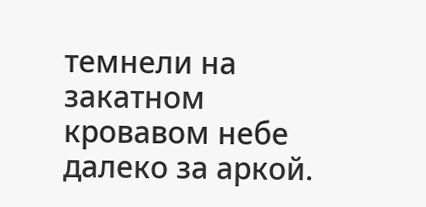темнели на закатном кровавом небе далеко за аркой.